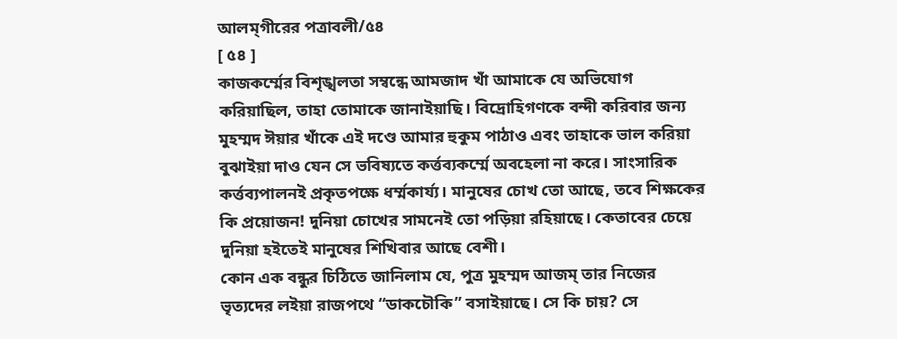আলম্গীরের পত্রাবলী/৫৪
[ ৫৪ ]
কাজকর্ম্মের বিশৃঙ্খলতা সম্বন্ধে আমজাদ খাঁ আমাকে যে অভিযোগ করিয়াছিল, তাহা তোমাকে জানাইয়াছি। বিদ্রোহিগণকে বন্দী করিবার জন্য মুহম্মদ ঈয়ার খাঁকে এই দণ্ডে আমার হুকুম পাঠাও এবং তাহাকে ভাল করিয়া বুঝাইয়া দাও যেন সে ভবিষ্যতে কর্ত্তব্যকর্ম্মে অবহেলা না করে। সাংসারিক কর্ত্তব্যপালনই প্রকৃতপক্ষে ধর্ম্মকার্য্য। মানুষের চোখ তো আছে, তবে শিক্ষকের কি প্রয়োজন! দুনিয়া চোখের সামনেই তো পড়িয়া রহিয়াছে। কেতাবের চেয়ে দুনিয়া হইতেই মানুষের শিখিবার আছে বেশী।
কোন এক বন্ধুর চিঠিতে জানিলাম যে, পুত্র মুহম্মদ আজম্ তার নিজের ভৃত্যদের লইয়া রাজপথে “ডাকচৌকি” বসাইয়াছে। সে কি চায়? সে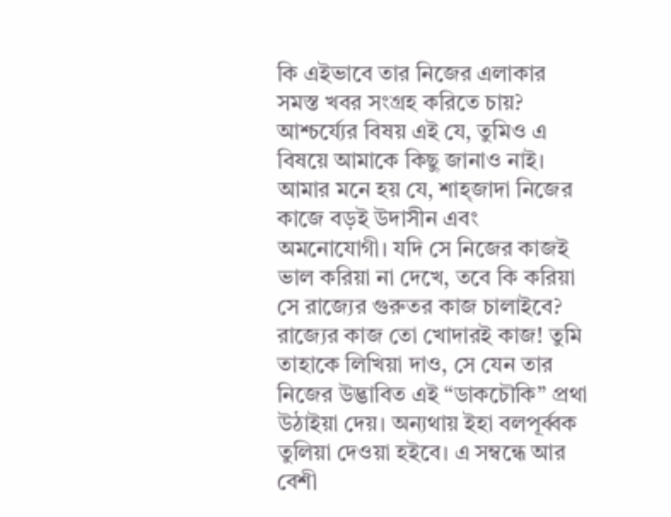কি এইভাবে তার নিজের এলাকার সমস্ত খবর সংগ্রহ করিতে চায়? আশ্চর্য্যের বিষয় এই যে, তুমিও এ বিষয়ে আমাকে কিছু জানাও নাই। আমার মনে হয় যে, শাহ্জাদা নিজের কাজে বড়ই উদাসীন এবং অমনোযোগী। যদি সে নিজের কাজই ভাল করিয়া না দেখে, তবে কি করিয়া সে রাজ্যের গুরুতর কাজ চালাইবে? রাজ্যের কাজ তো খোদারই কাজ! তুমি তাহাকে লিখিয়া দাও, সে যেন তার নিজের উদ্ভাবিত এই “ডাকচৌকি” প্রথা উঠাইয়া দেয়। অন্যথায় ইহা বলপূর্ব্বক তুলিয়া দেওয়া হইবে। এ সম্বন্ধে আর বেশী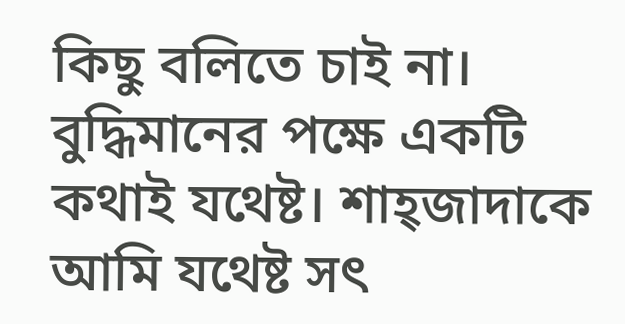কিছু বলিতে চাই না। বুদ্ধিমানের পক্ষে একটি কথাই যথেষ্ট। শাহ্জাদাকে আমি যথেষ্ট সৎ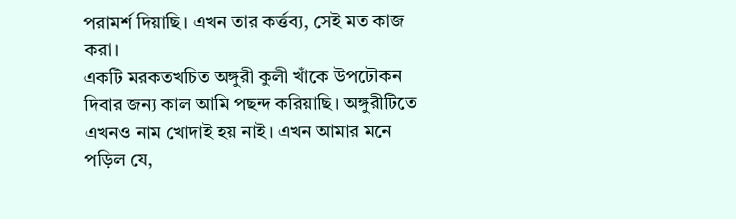পরামর্শ দিয়াছি। এখন তার কর্ত্তব্য, সেই মত কাজ করা।
একটি মরকতখচিত অঙ্গুরী কুলী খাঁকে উপঢৌকন দিবার জন্য কাল আমি পছন্দ করিয়াছি। অঙ্গুরীটিতে এখনও নাম খোদাই হয় নাই। এখন আমার মনে পড়িল যে,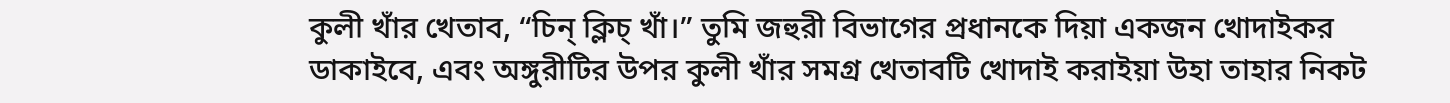কুলী খাঁর খেতাব, “চিন্ ক্লিচ্ খাঁ।” তুমি জহুরী বিভাগের প্রধানকে দিয়া একজন খোদাইকর ডাকাইবে, এবং অঙ্গুরীটির উপর কুলী খাঁর সমগ্র খেতাবটি খোদাই করাইয়া উহা তাহার নিকট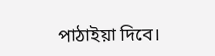পাঠাইয়া দিবে।